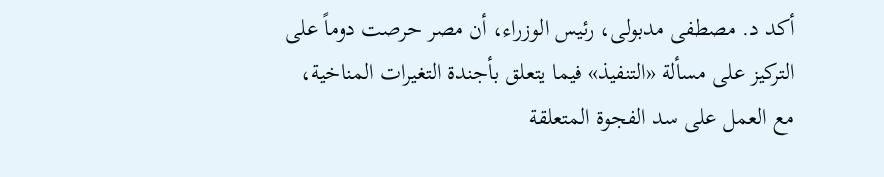أكد د. مصطفى مدبولى، رئيس الوزراء، أن مصر حرصت دوماً على التركيز على مسألة «التنفيذ» فيما يتعلق بأجندة التغيرات المناخية، مع العمل على سد الفجوة المتعلقة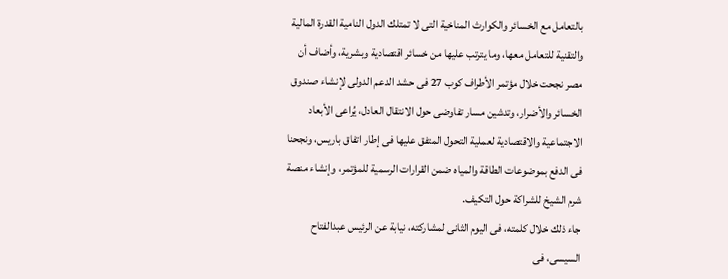بالتعامل مع الخسائر والكوارث المناخية التى لا تمتلك الدول النامية القدرة المالية والتقنية للتعامل معها، وما يترتب عليها من خسائر اقتصادية وبشرية، وأضاف أن مصر نجحت خلال مؤتمر الأطراف كوب 27 فى حشد الدعم الدولى لإنشاء صندوق الخسائر والأضرار، وتدشين مسار تفاوضى حول الانتقال العادل، يُراعى الأبعاد الاجتماعية والاقتصادية لعملية التحول المتفق عليها فى إطار اتفاق باريس، ونجحنا فى الدفع بموضوعات الطاقة والمياه ضمن القرارات الرسمية للمؤتمر، وإنشاء منصة شرم الشيخ للشراكة حول التكيف.
جاء ذلك خلال كلمته، فى اليوم الثانى لمشاركته، نيابة عن الرئيس عبدالفتاح السيسى، فى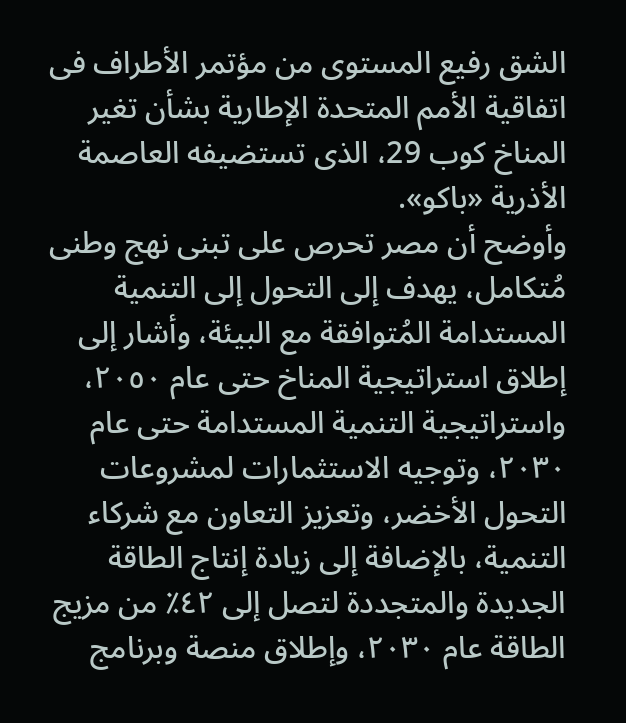الشق رفيع المستوى من مؤتمر الأطراف فى اتفاقية الأمم المتحدة الإطارية بشأن تغير المناخ كوب 29، الذى تستضيفه العاصمة الأذرية «باكو».
وأوضح أن مصر تحرص على تبنى نهج وطنى مُتكامل، يهدف إلى التحول إلى التنمية المستدامة المُتوافقة مع البيئة، وأشار إلى إطلاق استراتيجية المناخ حتى عام ٢٠٥٠، واستراتيجية التنمية المستدامة حتى عام ٢٠٣٠، وتوجيه الاستثمارات لمشروعات التحول الأخضر، وتعزيز التعاون مع شركاء التنمية، بالإضافة إلى زيادة إنتاج الطاقة الجديدة والمتجددة لتصل إلى ٤٢٪ من مزيج الطاقة عام ٢٠٣٠، وإطلاق منصة وبرنامج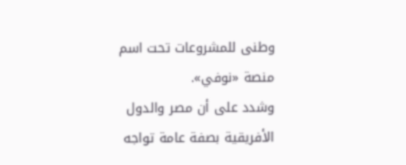وطنى للمشروعات تحت اسم منصة «نوفي».
وشدد على أن مصر والدول الأفريقية بصفة عامة تواجه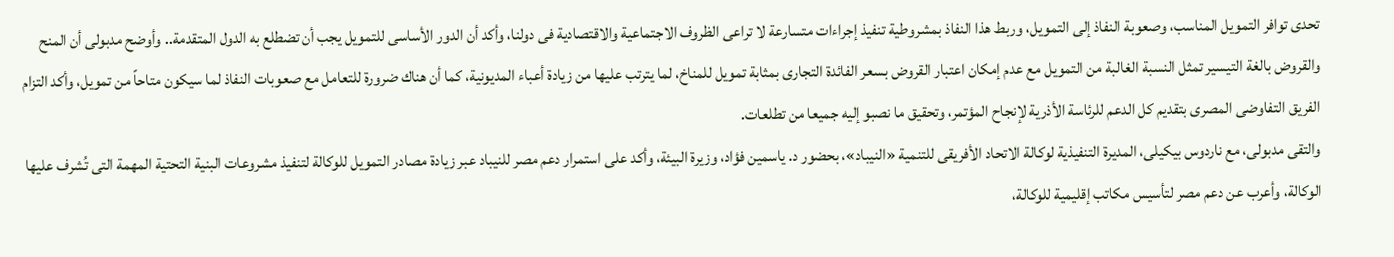تحدى توافر التمويل المناسب، وصعوبة النفاذ إلى التمويل، وربط هذا النفاذ بمشروطية تنفيذ إجراءات متسارعة لا تراعى الظروف الاجتماعية والاقتصادية فى دولنا، وأكد أن الدور الأساسى للتمويل يجب أن تضطلع به الدول المتقدمة.. وأوضح مدبولى أن المنح والقروض بالغة التيسير تمثل النسبة الغالبة من التمويل مع عدم إمكان اعتبار القروض بسعر الفائدة التجارى بمثابة تمويل للمناخ، لما يترتب عليها من زيادة أعباء المديونية، كما أن هناك ضرورة للتعامل مع صعوبات النفاذ لما سيكون متاحاً من تمويل، وأكد التزام الفريق التفاوضى المصرى بتقديم كل الدعم للرئاسة الأذرية لإنجاح المؤتمر، وتحقيق ما نصبو إليه جميعا من تطلعات.
والتقى مدبولى، مع ناردوس بيكيلى، المديرة التنفيذية لوكالة الاتحاد الأفريقى للتنمية «النيباد»، بحضور د. ياسمين فؤاد، وزيرة البيئة، وأكد على استمرار دعم مصر للنيباد عبر زيادة مصادر التمويل للوكالة لتنفيذ مشروعات البنية التحتية المهمة التى تُشرف عليها الوكالة، وأعرب عن دعم مصر لتأسيس مكاتب إقليمية للوكالة،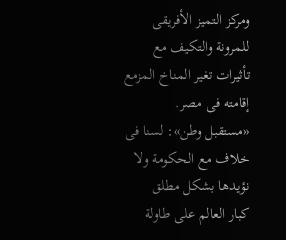ومركز التميز الأفريقى للمرونة والتكيف مع تأثيرات تغير المناخ المزمع إقامته فى مصر.
«مستقبل وطن»: لسنا فى خلاف مع الحكومة ولا نؤيدها بشكل مطلق
كبار العالم على طاولة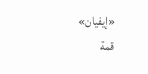«إيفيان»
قمة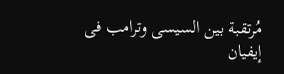مُرتقبة بين السيسى وترامب فى إيفيان